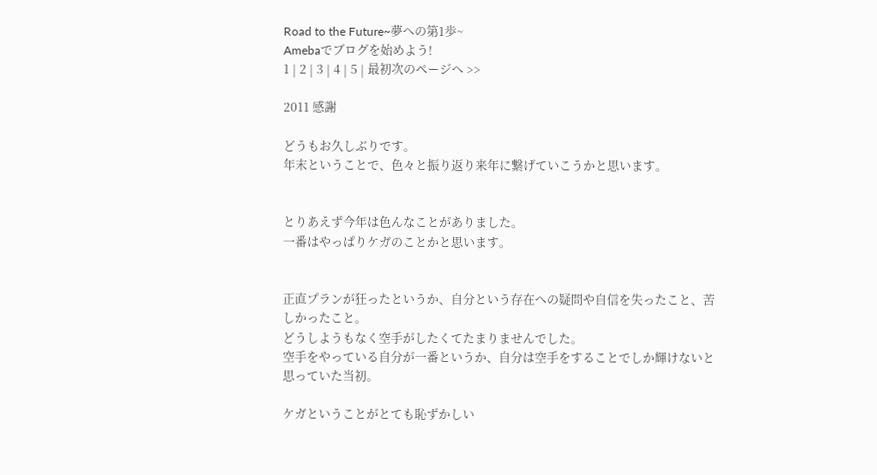Road to the Future~夢への第1歩~
Amebaでブログを始めよう!
1 | 2 | 3 | 4 | 5 | 最初次のページへ >>

2011 感謝

どうもお久しぶりです。
年末ということで、色々と振り返り来年に繋げていこうかと思います。


とりあえず今年は色んなことがありました。
一番はやっぱりケガのことかと思います。


正直プランが狂ったというか、自分という存在への疑問や自信を失ったこと、苦しかったこと。
どうしようもなく空手がしたくてたまりませんでした。
空手をやっている自分が一番というか、自分は空手をすることでしか輝けないと思っていた当初。

ケガということがとても恥ずかしい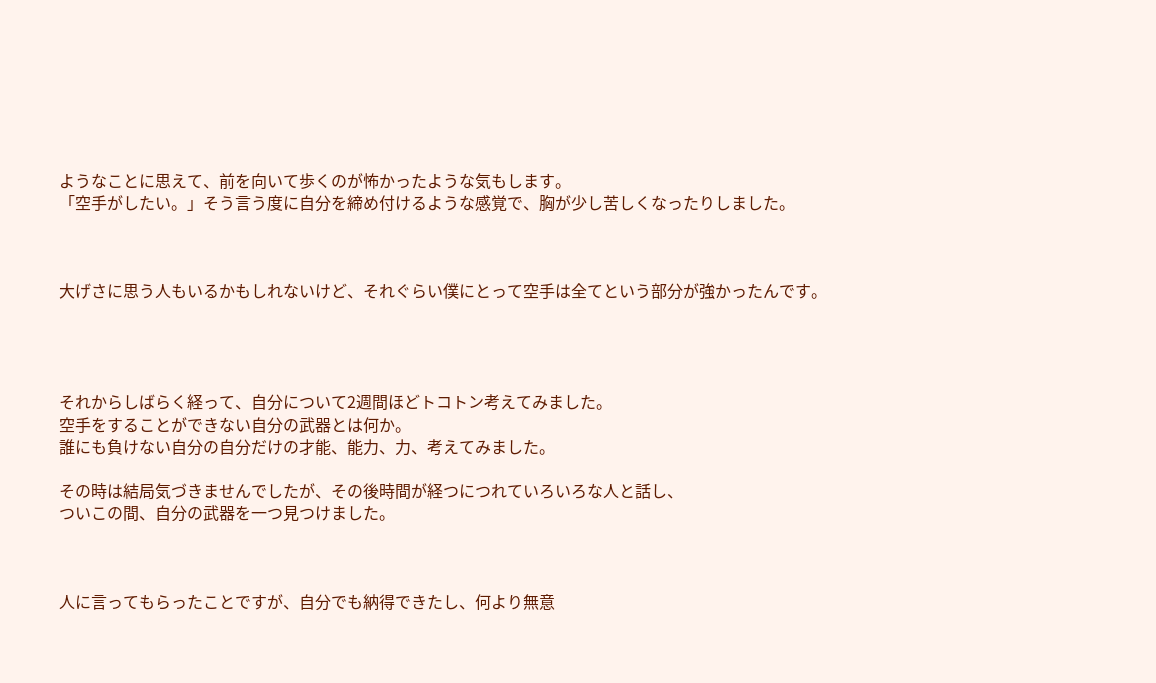ようなことに思えて、前を向いて歩くのが怖かったような気もします。
「空手がしたい。」そう言う度に自分を締め付けるような感覚で、胸が少し苦しくなったりしました。



大げさに思う人もいるかもしれないけど、それぐらい僕にとって空手は全てという部分が強かったんです。




それからしばらく経って、自分について2週間ほどトコトン考えてみました。
空手をすることができない自分の武器とは何か。
誰にも負けない自分の自分だけの才能、能力、力、考えてみました。

その時は結局気づきませんでしたが、その後時間が経つにつれていろいろな人と話し、
ついこの間、自分の武器を一つ見つけました。



人に言ってもらったことですが、自分でも納得できたし、何より無意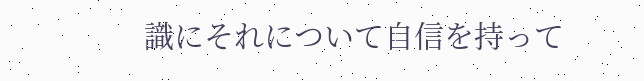識にそれについて自信を持って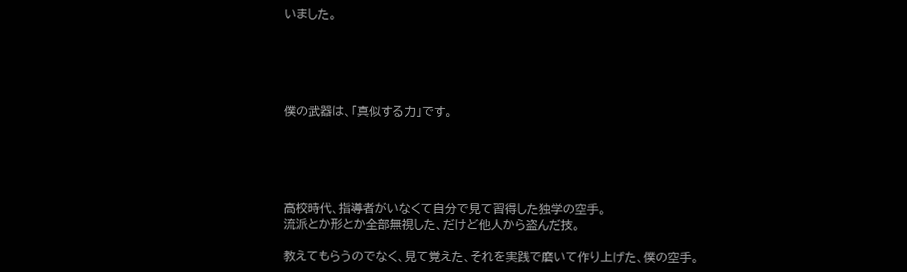いました。





僕の武器は、「真似する力」です。





高校時代、指導者がいなくて自分で見て習得した独学の空手。
流派とか形とか全部無視した、だけど他人から盗んだ技。

教えてもらうのでなく、見て覚えた、それを実践で磨いて作り上げた、僕の空手。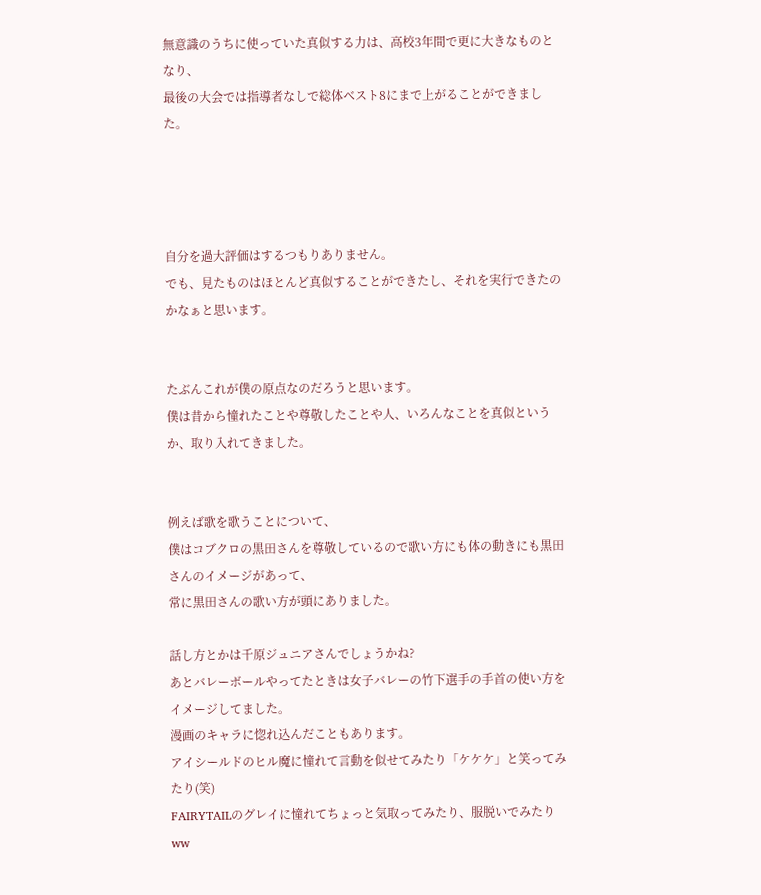無意識のうちに使っていた真似する力は、高校3年間で更に大きなものとなり、
最後の大会では指導者なしで総体ベスト8にまで上がることができました。




自分を過大評価はするつもりありません。
でも、見たものはほとんど真似することができたし、それを実行できたのかなぁと思います。


たぶんこれが僕の原点なのだろうと思います。
僕は昔から憧れたことや尊敬したことや人、いろんなことを真似というか、取り入れてきました。


例えば歌を歌うことについて、
僕はコブクロの黒田さんを尊敬しているので歌い方にも体の動きにも黒田さんのイメージがあって、
常に黒田さんの歌い方が頭にありました。

話し方とかは千原ジュニアさんでしょうかね?
あとバレーボールやってたときは女子バレーの竹下選手の手首の使い方をイメージしてました。
漫画のキャラに惚れ込んだこともあります。
アイシールドのヒル魔に憧れて言動を似せてみたり「ケケケ」と笑ってみたり(笑)
FAIRYTAILのグレイに憧れてちょっと気取ってみたり、服脱いでみたりww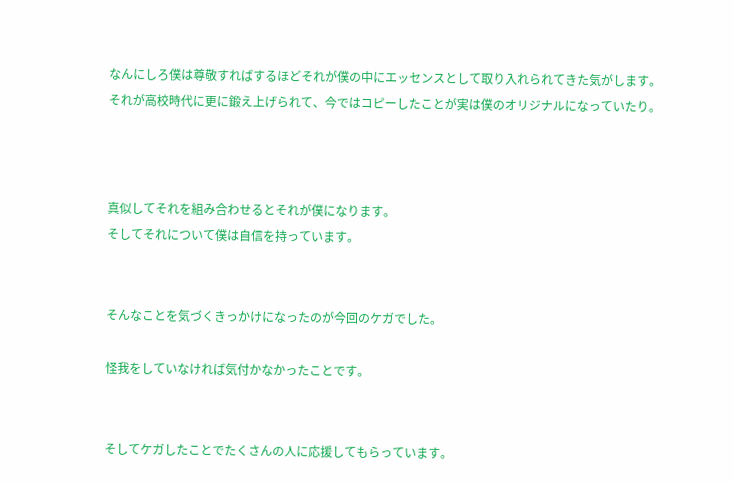なんにしろ僕は尊敬すればするほどそれが僕の中にエッセンスとして取り入れられてきた気がします。
それが高校時代に更に鍛え上げられて、今ではコピーしたことが実は僕のオリジナルになっていたり。



真似してそれを組み合わせるとそれが僕になります。
そしてそれについて僕は自信を持っています。


そんなことを気づくきっかけになったのが今回のケガでした。

怪我をしていなければ気付かなかったことです。


そしてケガしたことでたくさんの人に応援してもらっています。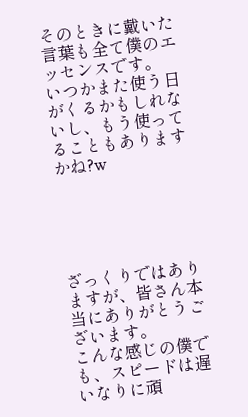そのときに戴いた言葉も全て僕のエッセンスです。
いつかまた使う日がくるかもしれないし、もう使ってることもありますかね?w





ざっくりではありますが、皆さん本当にありがとうございます。
こんな感じの僕でも、スピードは遅いなりに頑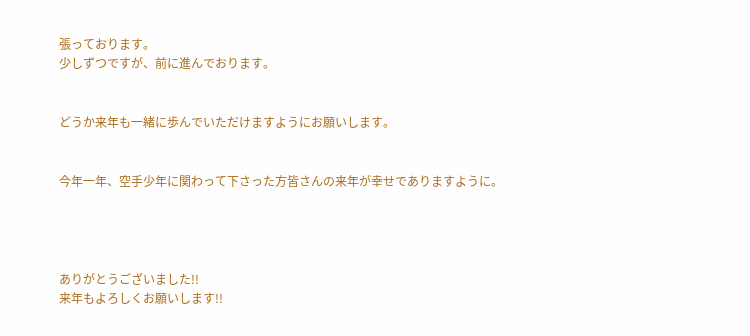張っております。
少しずつですが、前に進んでおります。


どうか来年も一緒に歩んでいただけますようにお願いします。


今年一年、空手少年に関わって下さった方皆さんの来年が幸せでありますように。




ありがとうございました!!
来年もよろしくお願いします!!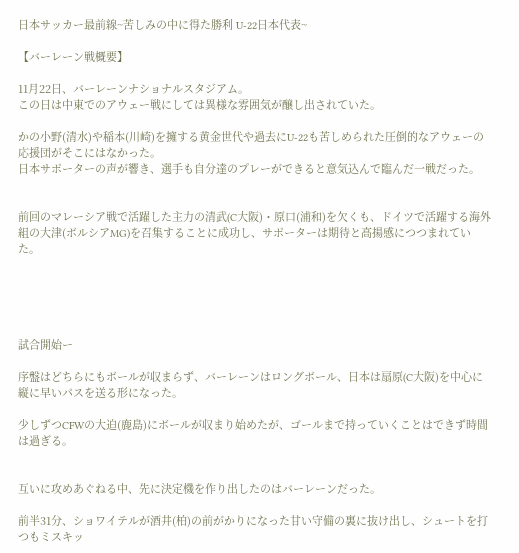日本サッカー最前線~苦しみの中に得た勝利 U-22日本代表~

【バーレーン戦概要】

11月22日、バーレーンナショナルスタジアム。
この日は中東でのアウェー戦にしては異様な雰囲気が醸し出されていた。

かの小野(清水)や稲本(川崎)を擁する黄金世代や過去にU-22も苦しめられた圧倒的なアウェーの応援団がそこにはなかった。
日本サポーターの声が響き、選手も自分達のプレーができると意気込んで臨んだ一戦だった。


前回のマレーシア戦で活躍した主力の清武(C大阪)・原口(浦和)を欠くも、ドイツで活躍する海外組の大津(ボルシアMG)を召集することに成功し、サポーターは期待と高揚感につつまれていた。





試合開始ー

序盤はどちらにもボールが収まらず、バーレーンはロングボール、日本は扇原(C大阪)を中心に縦に早いパスを送る形になった。

少しずつCFWの大迫(鹿島)にボールが収まり始めたが、ゴールまで持っていくことはできず時間は過ぎる。


互いに攻めあぐねる中、先に決定機を作り出したのはバーレーンだった。

前半31分、ショワイテルが酒井(柏)の前がかりになった甘い守備の裏に抜け出し、シュートを打つもミスキッ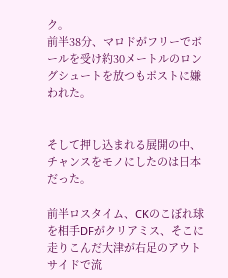ク。
前半38分、マロドがフリーでボールを受け約30メートルのロングシュートを放つもポストに嫌われた。


そして押し込まれる展開の中、チャンスをモノにしたのは日本だった。

前半ロスタイム、CKのこぼれ球を相手DFがクリアミス、そこに走りこんだ大津が右足のアウトサイドで流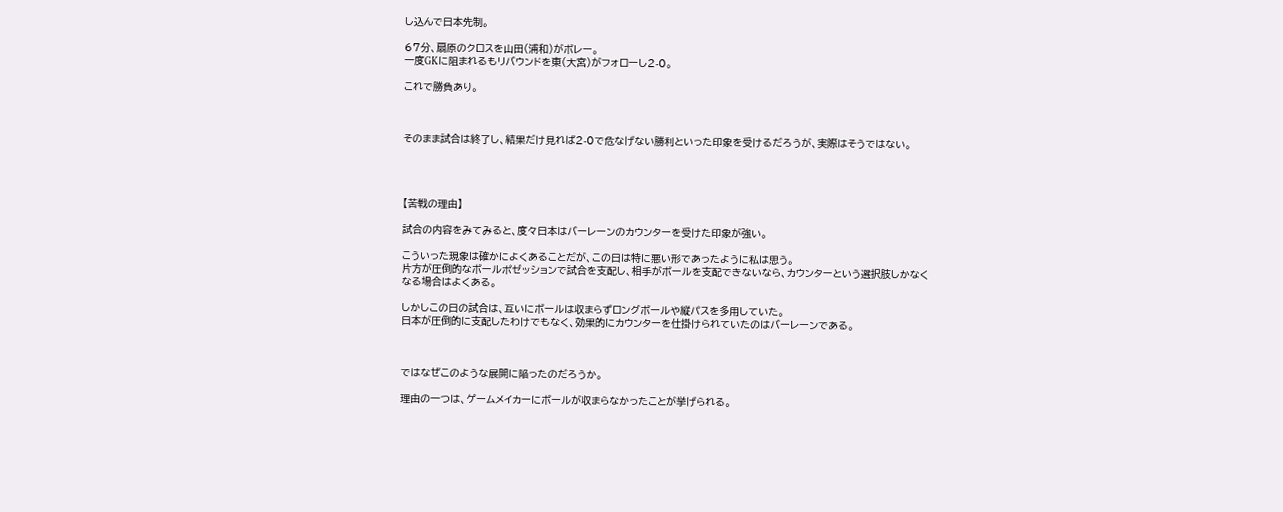し込んで日本先制。

67分、扇原のクロスを山田(浦和)がボレー。
一度GKに阻まれるもリバウンドを東(大宮)がフォローし2-0。

これで勝負あり。



そのまま試合は終了し、結果だけ見れば2-0で危なげない勝利といった印象を受けるだろうが、実際はそうではない。




【苦戦の理由】

試合の内容をみてみると、度々日本はバーレーンのカウンターを受けた印象が強い。

こういった現象は確かによくあることだが、この日は特に悪い形であったように私は思う。
片方が圧倒的なボールポゼッションで試合を支配し、相手がボールを支配できないなら、カウンターという選択肢しかなくなる場合はよくある。

しかしこの日の試合は、互いにボールは収まらずロングボールや縦パスを多用していた。
日本が圧倒的に支配したわけでもなく、効果的にカウンターを仕掛けられていたのはバーレーンである。



ではなぜこのような展開に陥ったのだろうか。

理由の一つは、ゲームメイカーにボールが収まらなかったことが挙げられる。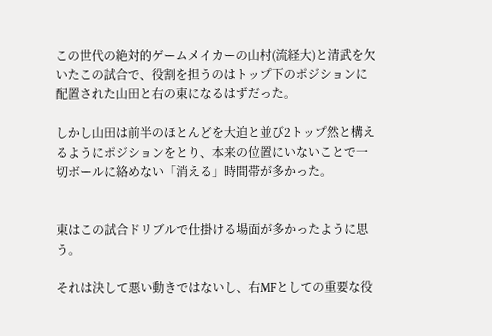この世代の絶対的ゲームメイカーの山村(流経大)と清武を欠いたこの試合で、役割を担うのはトップ下のポジションに配置された山田と右の東になるはずだった。

しかし山田は前半のほとんどを大迫と並び2トップ然と構えるようにポジションをとり、本来の位置にいないことで一切ボールに絡めない「消える」時間帯が多かった。


東はこの試合ドリブルで仕掛ける場面が多かったように思う。

それは決して悪い動きではないし、右MFとしての重要な役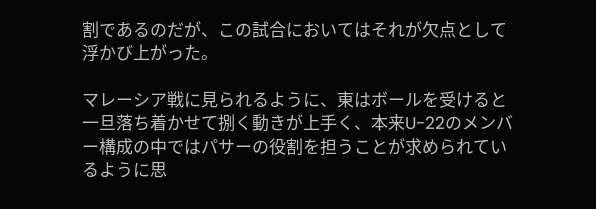割であるのだが、この試合においてはそれが欠点として浮かび上がった。

マレーシア戦に見られるように、東はボールを受けると一旦落ち着かせて捌く動きが上手く、本来U-22のメンバー構成の中ではパサーの役割を担うことが求められているように思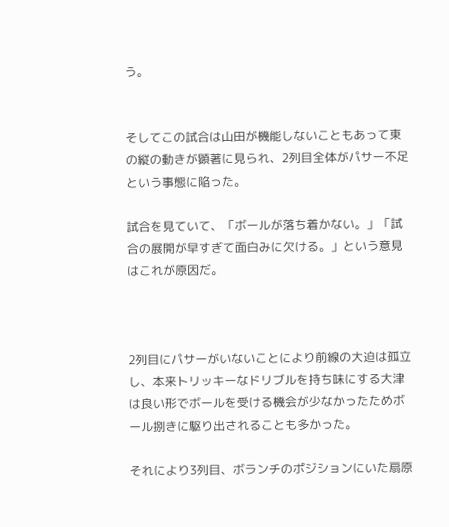う。


そしてこの試合は山田が機能しないこともあって東の縦の動きが顕著に見られ、2列目全体がパサー不足という事態に陥った。

試合を見ていて、「ボールが落ち着かない。」「試合の展開が早すぎて面白みに欠ける。」という意見はこれが原因だ。



2列目にパサーがいないことにより前線の大迫は孤立し、本来トリッキーなドリブルを持ち味にする大津は良い形でボールを受ける機会が少なかったためボール捌きに駆り出されることも多かった。

それにより3列目、ボランチのポジションにいた扇原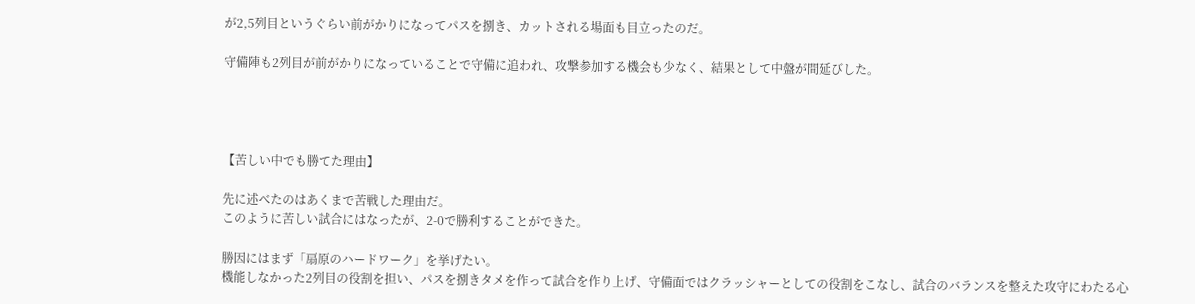が2,5列目というぐらい前がかりになってパスを捌き、カットされる場面も目立ったのだ。

守備陣も2列目が前がかりになっていることで守備に追われ、攻撃参加する機会も少なく、結果として中盤が間延びした。




【苦しい中でも勝てた理由】

先に述べたのはあくまで苦戦した理由だ。
このように苦しい試合にはなったが、2-0で勝利することができた。

勝因にはまず「扇原のハードワーク」を挙げたい。
機能しなかった2列目の役割を担い、パスを捌きタメを作って試合を作り上げ、守備面ではクラッシャーとしての役割をこなし、試合のバランスを整えた攻守にわたる心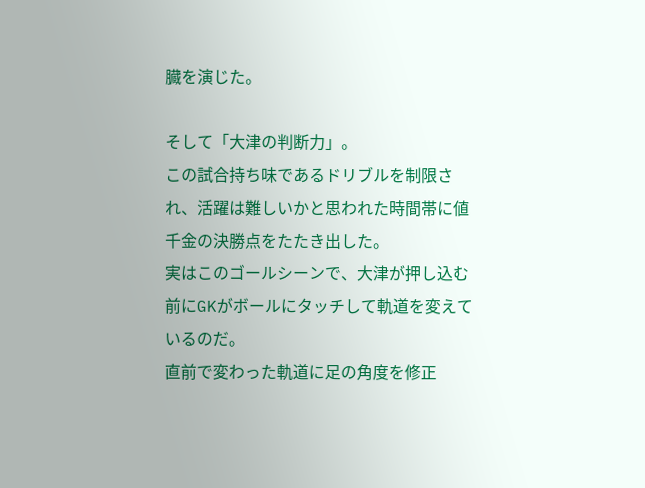臓を演じた。

そして「大津の判断力」。
この試合持ち味であるドリブルを制限され、活躍は難しいかと思われた時間帯に値千金の決勝点をたたき出した。
実はこのゴールシーンで、大津が押し込む前にGKがボールにタッチして軌道を変えているのだ。
直前で変わった軌道に足の角度を修正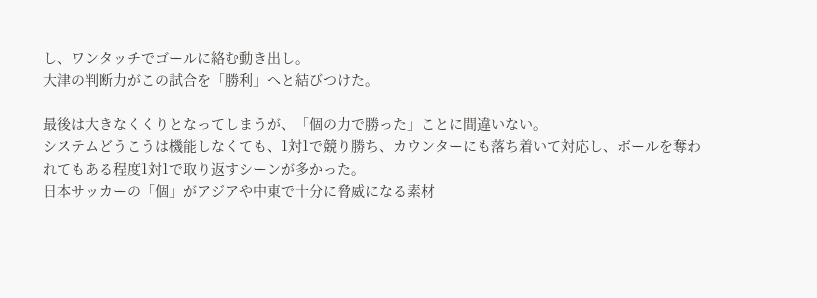し、ワンタッチでゴールに絡む動き出し。
大津の判断力がこの試合を「勝利」へと結びつけた。

最後は大きなくくりとなってしまうが、「個の力で勝った」ことに間違いない。
システムどうこうは機能しなくても、1対1で競り勝ち、カウンターにも落ち着いて対応し、ボールを奪われてもある程度1対1で取り返すシーンが多かった。
日本サッカーの「個」がアジアや中東で十分に脅威になる素材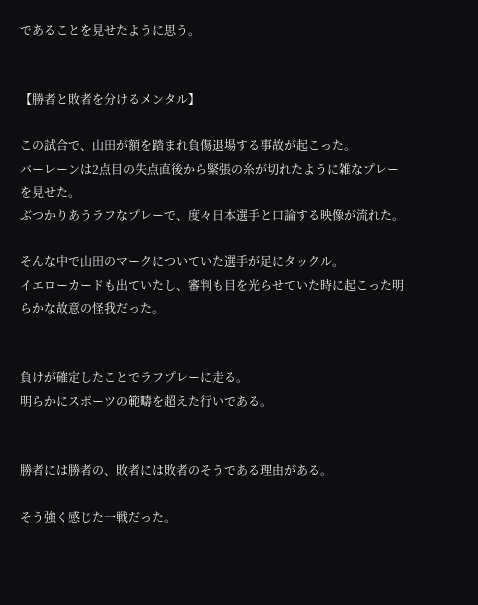であることを見せたように思う。


【勝者と敗者を分けるメンタル】

この試合で、山田が額を踏まれ負傷退場する事故が起こった。
バーレーンは2点目の失点直後から緊張の糸が切れたように雑なプレーを見せた。
ぶつかりあうラフなプレーで、度々日本選手と口論する映像が流れた。

そんな中で山田のマークについていた選手が足にタックル。
イエローカードも出ていたし、審判も目を光らせていた時に起こった明らかな故意の怪我だった。


負けが確定したことでラフプレーに走る。
明らかにスポーツの範疇を超えた行いである。


勝者には勝者の、敗者には敗者のそうである理由がある。

そう強く感じた一戦だった。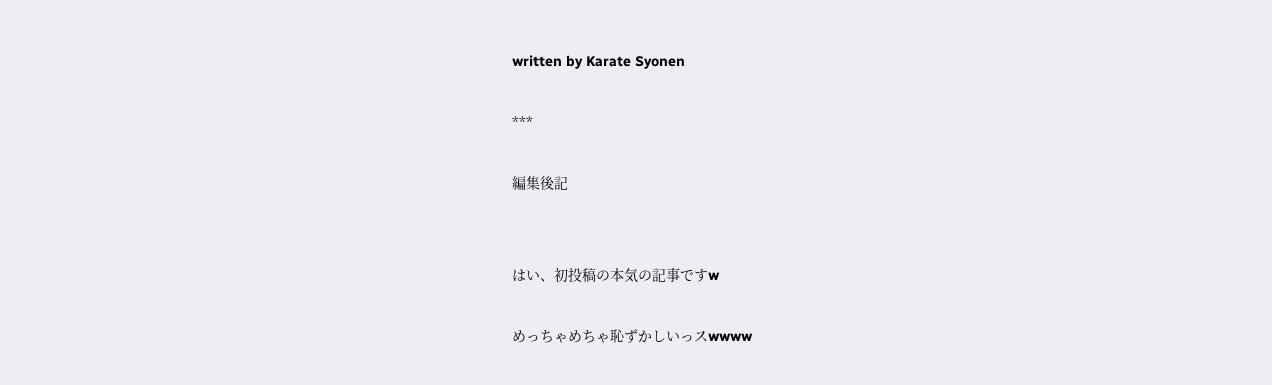written by Karate Syonen

***

編集後記


はい、初投稿の本気の記事ですw

めっちゃめちゃ恥ずかしいっスwwww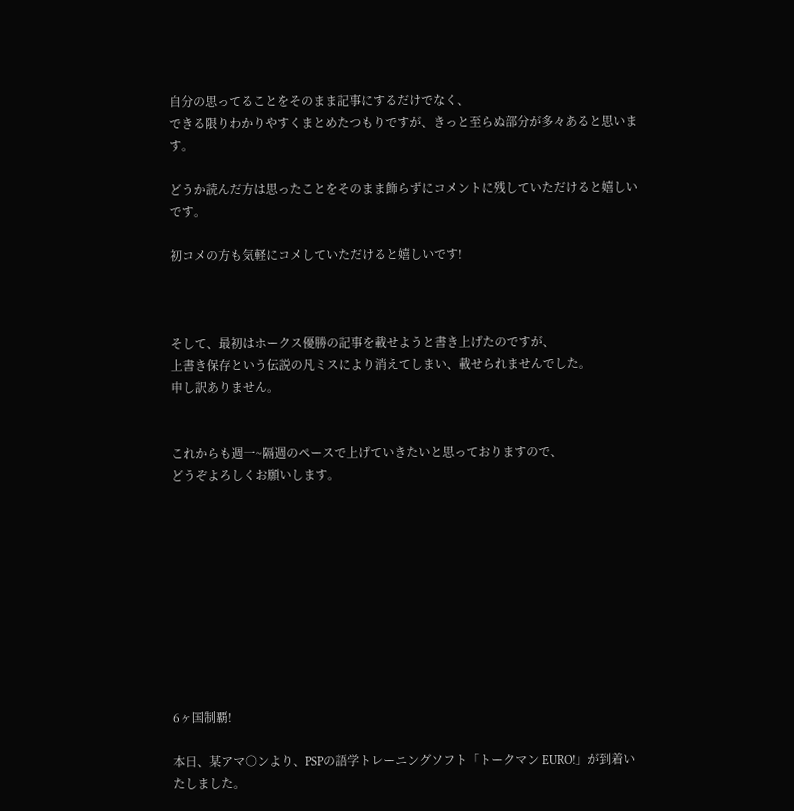自分の思ってることをそのまま記事にするだけでなく、
できる限りわかりやすくまとめたつもりですが、きっと至らぬ部分が多々あると思います。

どうか読んだ方は思ったことをそのまま飾らずにコメントに残していただけると嬉しいです。

初コメの方も気軽にコメしていただけると嬉しいです!



そして、最初はホークス優勝の記事を載せようと書き上げたのですが、
上書き保存という伝説の凡ミスにより消えてしまい、載せられませんでした。
申し訳ありません。


これからも週一~隔週のペースで上げていきたいと思っておりますので、
どうぞよろしくお願いします。










6ヶ国制覇!

本日、某アマ○ンより、PSPの語学トレーニングソフト「トークマン EURO!」が到着いたしました。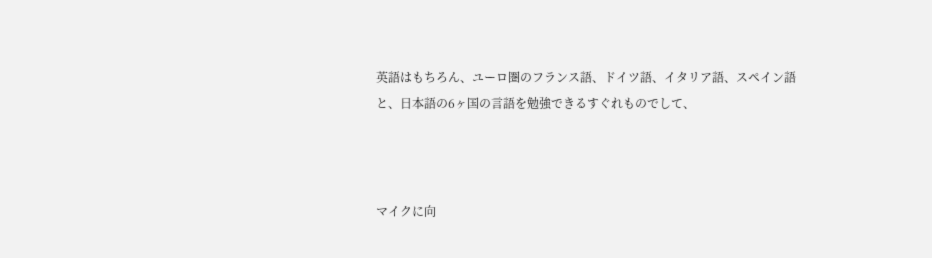英語はもちろん、ユーロ圏のフランス語、ドイツ語、イタリア語、スペイン語と、日本語の6ヶ国の言語を勉強できるすぐれものでして、



マイクに向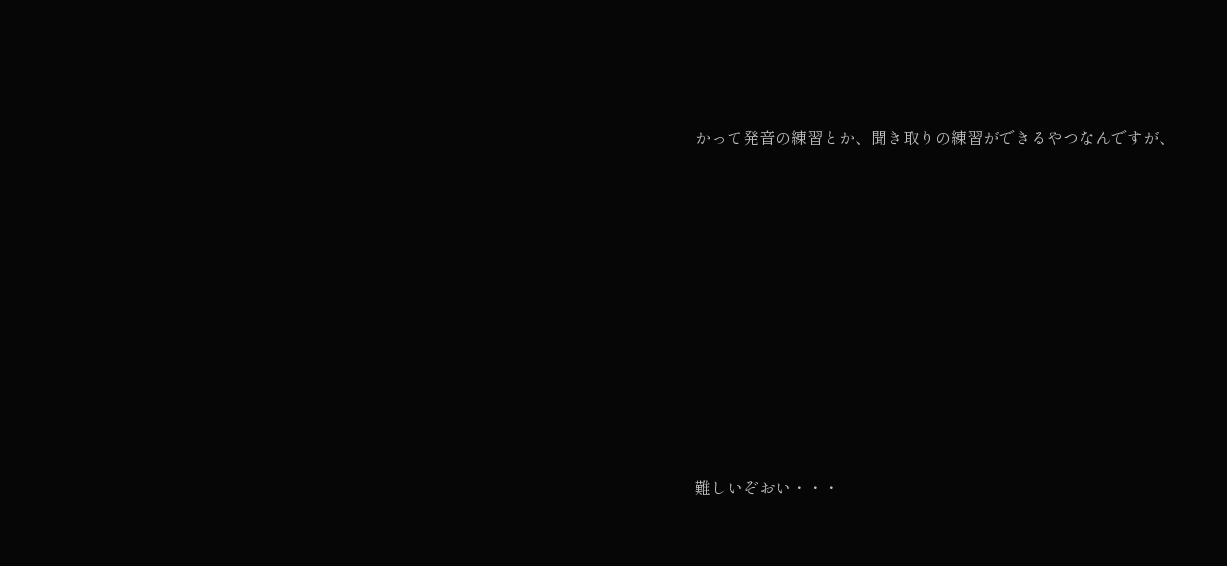かって発音の練習とか、聞き取りの練習ができるやつなんですが、











難しいぞおい・・・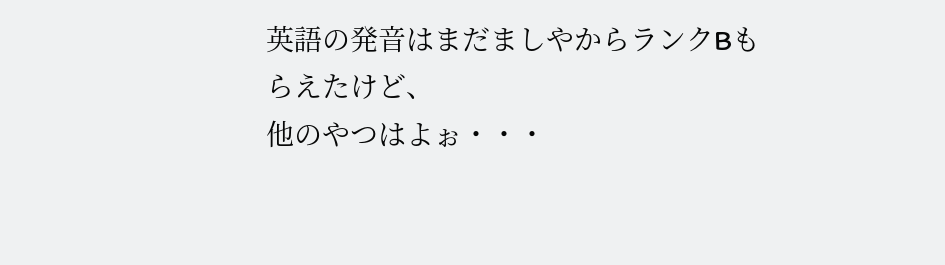英語の発音はまだましやからランクBもらえたけど、
他のやつはよぉ・・・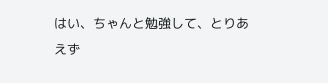はい、ちゃんと勉強して、とりあえず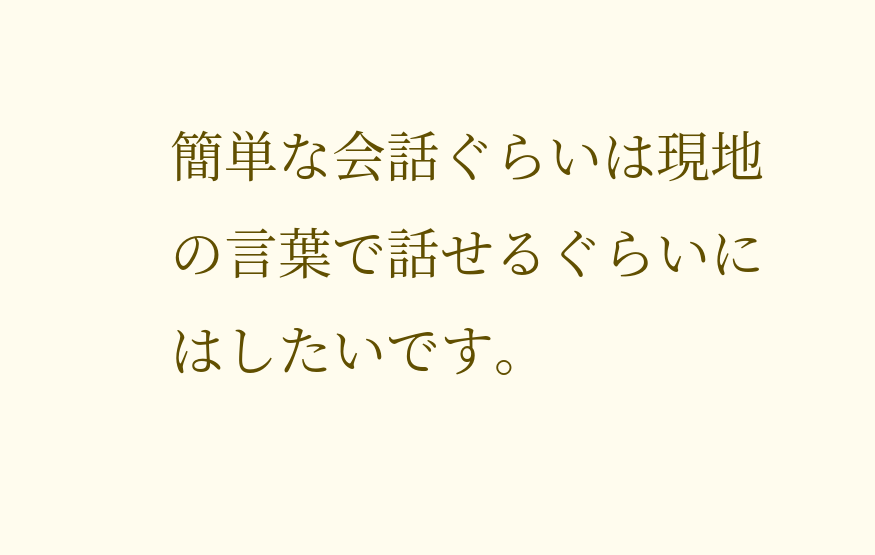簡単な会話ぐらいは現地の言葉で話せるぐらいにはしたいです。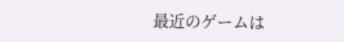最近のゲームは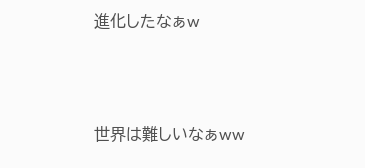進化したなぁw




世界は難しいなぁww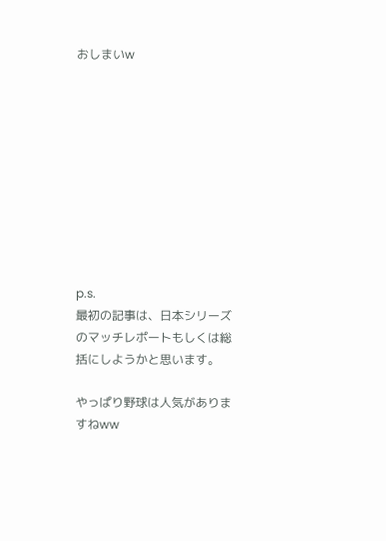おしまいw










p.s.
最初の記事は、日本シリーズのマッチレポートもしくは総括にしようかと思います。

やっぱり野球は人気がありますねww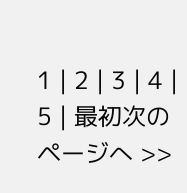1 | 2 | 3 | 4 | 5 | 最初次のページへ >>